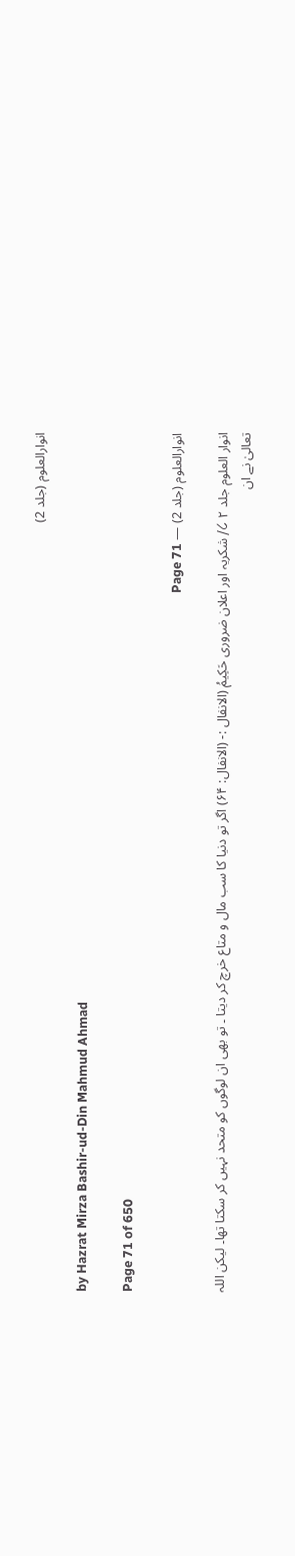انوارالعلوم (جلد 2)

by Hazrat Mirza Bashir-ud-Din Mahmud Ahmad

Page 71 of 650

انوارالعلوم (جلد 2) — Page 71

انوار العلوم جلد ۲ ८/ شکریہ اور اعلان ضروری حَكِيمُ (الانفال :- (الانفال: ۶۴) اگر تو دنیا کا سب مال و متاع خرچ کر دیتا ۔ تو بھی ان لوگوں کو متحد نہیں کر سکتا تھا۔ لیکن اللہ تعالیٰ نے ان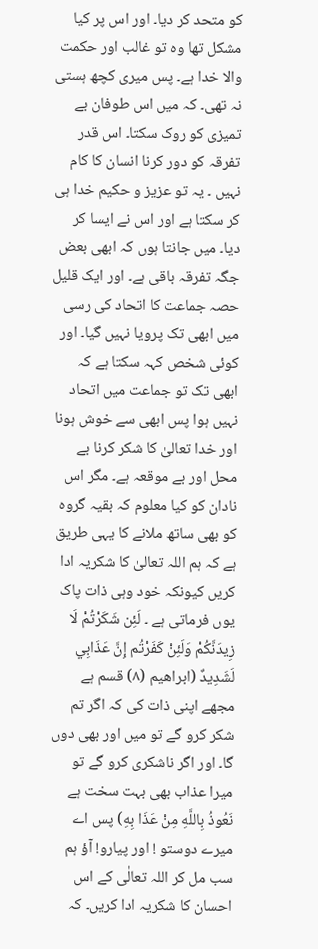کو متحد کر دیا۔ اور اس پر کیا مشکل تھا وہ تو غالب اور حکمت والا خدا ہے۔ پس میری کچھ ہستی نہ تھی۔ کہ میں اس طوفان بے تمیزی کو روک سکتا۔ اس قدر تفرقہ کو دور کرنا انسان کا کام نہیں ۔ یہ تو عزیز و حکیم خدا ہی کر سکتا ہے اور اس نے ایسا کر دیا۔ میں جانتا ہوں کہ ابھی بعض جگہ تفرقہ باقی ہے۔ اور ایک قلیل حصہ جماعت کا اتحاد کی رسی میں ابھی تک پرویا نہیں گیا۔ اور کوئی شخص کہہ سکتا ہے کہ ابھی تک تو جماعت میں اتحاد نہیں ہوا پس ابھی سے خوش ہونا اور خدا تعالیٰ کا شکر کرنا بے محل اور بے موقعہ ہے۔ مگر اس نادان کو کیا معلوم کہ بقیہ گروہ کو بھی ساتھ ملانے کا یہی طریق ہے کہ ہم اللہ تعالیٰ کا شکریہ ادا کریں کیونکہ خود وہی ذات پاک یوں فرماتی ہے ۔ لَئِن شَكَرْتُمْ لَا زِيدَنَّكُمْ وَلَئِنْ كَفَرْتُم إِنَّ عَذَابِي لَشَدِيدٌ (ابراهیم (۸) قسم ہے مجھے اپنی ذات کی کہ اگر تم شکر کرو گے تو میں اور بھی دوں گا۔ اور اگر ناشکری کرو گے تو میرا عذاب بھی بہت سخت ہے نَعُوذُ بِاللَّهِ مِنْ عَذَا بِهِ) پس اے میرے دوستو ! اور پیارو! آؤ ہم سب مل کر اللہ تعالٰی کے اس احسان کا شکریہ ادا کریں۔ کہ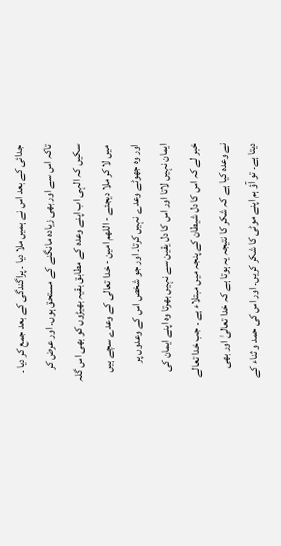جدائی کے بعد اس نے ہمیں ملا دیا ۔ پراگندگی کے بعد جمع کر دیا ۔ تاکہ اس سے اور بھی زیادہ مانگنے کے مستحق ہوں۔ اور عرض کر سکیں کہ الہی اب اپنے وعدہ کے مطابق بقیہ بھیڑوں کو بھی اس گلہ میں لا کر ملا دیجئے - اللهم امين - خدا تعالی کے وعدے سچے ہیں اور وہ جھوٹے وعدے نہیں کرتا۔ اور جو شخص اس کے وعدوں پر ایمان نہیں لاتا اور اس کا دل یقین سے نہیں بھرتا وہ اپنے ایمان کی خبر لے کہ اس کا دل شیطان کے پنجہ میں مبتلاء ہے ۔ جب خدا تعالے نے وعدہ کیا ہے کہ شکر کا نتیجہ یہ ہوتا ہے کہ خدا تعالیٰ اور بھی دیتا ہے۔ تو آؤ ہم اپنے موٹی کا شکر کریں۔ اور اس کی حمد و ثناء کے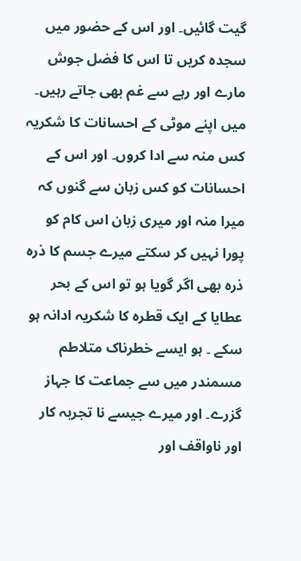گیت گائیں۔ اور اس کے حضور میں سجدہ کریں تا اس کا فضل جوش مارے اور رہے سے غم بھی جاتے رہیں۔ میں اپنے موٹی کے احسانات کا شکریہ کس منہ سے ادا کروں۔ اور اس کے احسانات کو کس زبان سے گنوں کہ میرا منہ اور میری زبان اس کام کو پورا نہیں کر سکتے میرے جسم کا ذرہ ذرہ بھی اگر گویا ہو تو اس کے بحر عطایا کے ایک قطرہ کا شکریہ ادانہ ہو سکے ۔ ہو ایسے خطرناک متلاطم مسمندر میں سے جماعت کا جہاز گزرے۔ اور میرے جیسے نا تجربہ کار اور ناواقف اور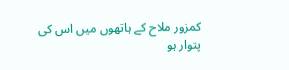کمزور ملاح کے ہاتھوں میں اس کی پتوار ہو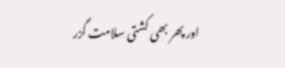اور پھر بھی کشتی سلامت گزر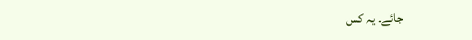جائے۔ یہ کس